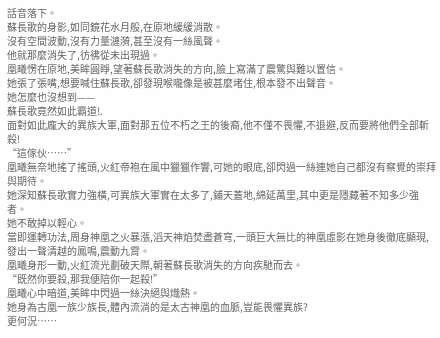話音落下。
蘇長歌的身影,如同鏡花水月般,在原地緩緩消散。
沒有空間波動,沒有力量漣漪,甚至沒有一絲風聲。
他就那麼消失了,彷彿從未出現過。
凰曦愣在原地,美眸圓睜,望著蘇長歌消失的方向,臉上寫滿了震驚與難以置信。
她張了張嘴,想要喊住蘇長歌,卻發現喉嚨像是被甚麼堵住,根本發不出聲音。
她怎麼也沒想到——
蘇長歌竟然如此霸道!.
面對如此龐大的異族大軍,面對那五位不朽之王的後裔,他不僅不畏懼,不退避,反而要將他們全部斬殺!
“這傢伙……”
凰曦無奈地搖了搖頭,火紅帝袍在風中獵獵作響,可她的眼底,卻閃過一絲連她自己都沒有察覺的崇拜與期待。
她深知蘇長歌實力強橫,可異族大軍實在太多了,鋪天蓋地,綿延萬里,其中更是隱藏著不知多少強者。
她不敢掉以輕心。
當即運轉功法,周身神凰之火暴漲,滔天神焰焚盡蒼穹,一頭巨大無比的神凰虛影在她身後徹底顯現,發出一聲清越的鳳鳴,震動九霄。
凰曦身形一動,火紅流光劃破天際,朝著蘇長歌消失的方向疾馳而去。
“既然你要殺,那我便陪你一起殺!”
凰曦心中暗道,美眸中閃過一絲決絕與熾熱。
她身為古凰一族少族長,體內流淌的是太古神凰的血脈,豈能畏懼異族?
更何況……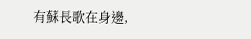有蘇長歌在身邊,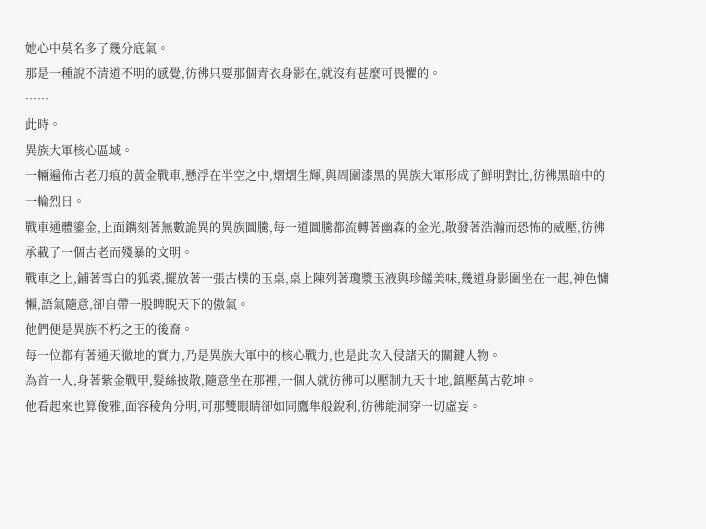她心中莫名多了幾分底氣。
那是一種說不清道不明的感覺,彷彿只要那個青衣身影在,就沒有甚麼可畏懼的。
……
此時。
異族大軍核心區域。
一輛遍佈古老刀痕的黃金戰車,懸浮在半空之中,熠熠生輝,與周圍漆黑的異族大軍形成了鮮明對比,彷彿黑暗中的一輪烈日。
戰車通體鎏金,上面鐫刻著無數詭異的異族圖騰,每一道圖騰都流轉著幽森的金光,散發著浩瀚而恐怖的威壓,彷彿承載了一個古老而殘暴的文明。
戰車之上,鋪著雪白的狐裘,擺放著一張古樸的玉桌,桌上陳列著瓊漿玉液與珍饈美味,幾道身影圍坐在一起,神色慵懶,語氣隨意,卻自帶一股睥睨天下的傲氣。
他們便是異族不朽之王的後裔。
每一位都有著通天徹地的實力,乃是異族大軍中的核心戰力,也是此次入侵諸天的關鍵人物。
為首一人,身著紫金戰甲,髮絲披散,隨意坐在那裡,一個人就彷彿可以壓制九天十地,鎮壓萬古乾坤。
他看起來也算俊雅,面容稜角分明,可那雙眼睛卻如同鷹隼般銳利,彷彿能洞穿一切虛妄。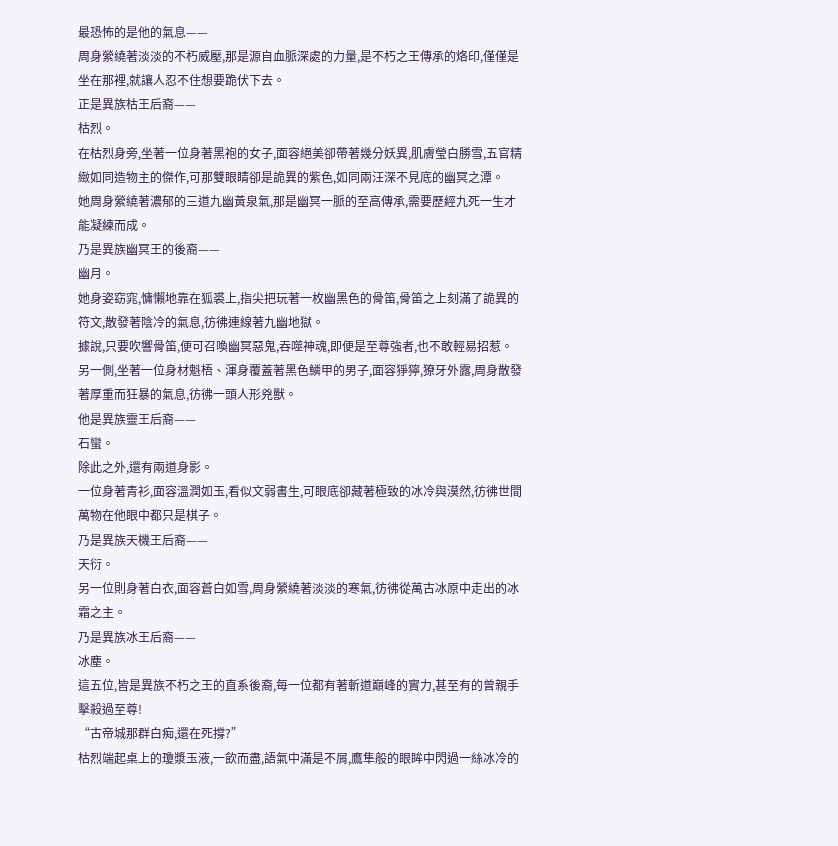最恐怖的是他的氣息——
周身縈繞著淡淡的不朽威壓,那是源自血脈深處的力量,是不朽之王傳承的烙印,僅僅是坐在那裡,就讓人忍不住想要跪伏下去。
正是異族枯王后裔——
枯烈。
在枯烈身旁,坐著一位身著黑袍的女子,面容絕美卻帶著幾分妖異,肌膚瑩白勝雪,五官精緻如同造物主的傑作,可那雙眼睛卻是詭異的紫色,如同兩汪深不見底的幽冥之潭。
她周身縈繞著濃郁的三道九幽黃泉氣,那是幽冥一脈的至高傳承,需要歷經九死一生才能凝練而成。
乃是異族幽冥王的後裔——
幽月。
她身姿窈窕,慵懶地靠在狐裘上,指尖把玩著一枚幽黑色的骨笛,骨笛之上刻滿了詭異的符文,散發著陰冷的氣息,彷彿連線著九幽地獄。
據說,只要吹響骨笛,便可召喚幽冥惡鬼,吞噬神魂,即便是至尊強者,也不敢輕易招惹。
另一側,坐著一位身材魁梧、渾身覆蓋著黑色鱗甲的男子,面容猙獰,獠牙外露,周身散發著厚重而狂暴的氣息,彷彿一頭人形兇獸。
他是異族靈王后裔——
石蠻。
除此之外,還有兩道身影。
一位身著青衫,面容溫潤如玉,看似文弱書生,可眼底卻藏著極致的冰冷與漠然,彷彿世間萬物在他眼中都只是棋子。
乃是異族天機王后裔——
天衍。
另一位則身著白衣,面容蒼白如雪,周身縈繞著淡淡的寒氣,彷彿從萬古冰原中走出的冰霜之主。
乃是異族冰王后裔——
冰塵。
這五位,皆是異族不朽之王的直系後裔,每一位都有著斬道巔峰的實力,甚至有的曾親手擊殺過至尊!
“古帝城那群白痴,還在死撐?”
枯烈端起桌上的瓊漿玉液,一飲而盡,語氣中滿是不屑,鷹隼般的眼眸中閃過一絲冰冷的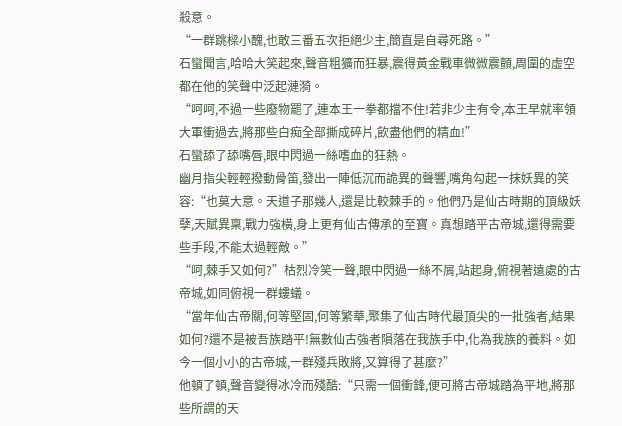殺意。
“一群跳樑小醜,也敢三番五次拒絕少主,簡直是自尋死路。”
石蠻聞言,哈哈大笑起來,聲音粗獷而狂暴,震得黃金戰車微微震顫,周圍的虛空都在他的笑聲中泛起漣漪。
“呵呵,不過一些廢物罷了,連本王一拳都擋不住!若非少主有令,本王早就率領大軍衝過去,將那些白痴全部撕成碎片,飲盡他們的精血!”
石蠻舔了舔嘴唇,眼中閃過一絲嗜血的狂熱。
幽月指尖輕輕撥動骨笛,發出一陣低沉而詭異的聲響,嘴角勾起一抹妖異的笑容:“也莫大意。天道子那幾人,還是比較棘手的。他們乃是仙古時期的頂級妖孽,天賦異稟,戰力強橫,身上更有仙古傳承的至寶。真想踏平古帝城,還得需要些手段,不能太過輕敵。”
“呵,棘手又如何?”枯烈冷笑一聲,眼中閃過一絲不屑,站起身,俯視著遠處的古帝城,如同俯視一群螻蟻。
“當年仙古帝關,何等堅固,何等繁華,聚集了仙古時代最頂尖的一批強者,結果如何?還不是被吾族踏平!無數仙古強者隕落在我族手中,化為我族的養料。如今一個小小的古帝城,一群殘兵敗將,又算得了甚麼?”
他頓了頓,聲音變得冰冷而殘酷:“只需一個衝鋒,便可將古帝城踏為平地,將那些所謂的天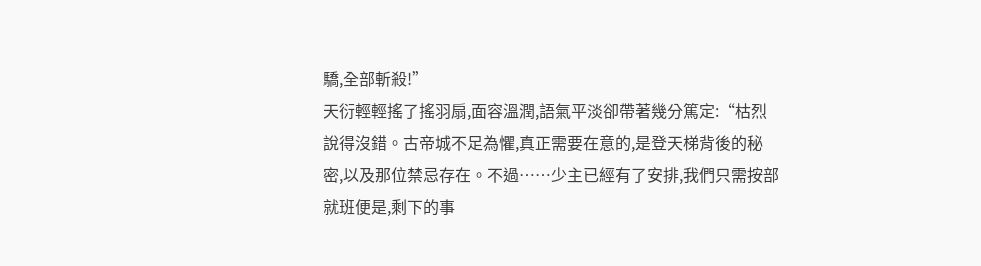驕,全部斬殺!”
天衍輕輕搖了搖羽扇,面容溫潤,語氣平淡卻帶著幾分篤定:“枯烈說得沒錯。古帝城不足為懼,真正需要在意的,是登天梯背後的秘密,以及那位禁忌存在。不過……少主已經有了安排,我們只需按部就班便是,剩下的事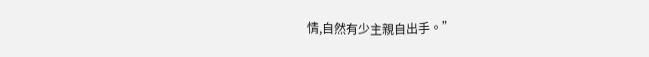情,自然有少主親自出手。”